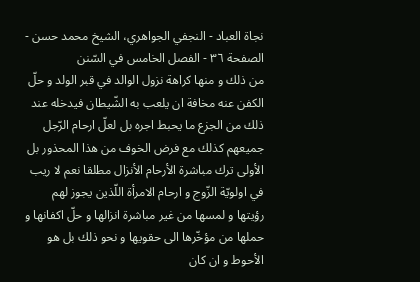نجاة العباد - النجفي الجواهري، الشيخ محمد حسن - الصفحة ٣٦ - الفصل الخامس في السّنن
من ذلك و منها كراهة نزول الوالد في قبر الولد و حلّ الكفن عنه مخافة ان يلعب به الشّيطان فيدخله عند ذلك من الجزع ما يحبط اجره بل لعلّ ارحام الرّجل جميعهم كذلك مع فرض الخوف من هذا المحذور بل الأولى ترك مباشرة الأرحام الأنزال مطلقا نعم لا ريب في اولويّة الزّوج و ارحام الامرأة اللّذين يجوز لهم رؤيتها و لمسها من غير مباشرة انزالها و حلّ اكفانها و حملها من مؤخّرها الى حقويها و نحو ذلك بل هو الأحوط و ان كان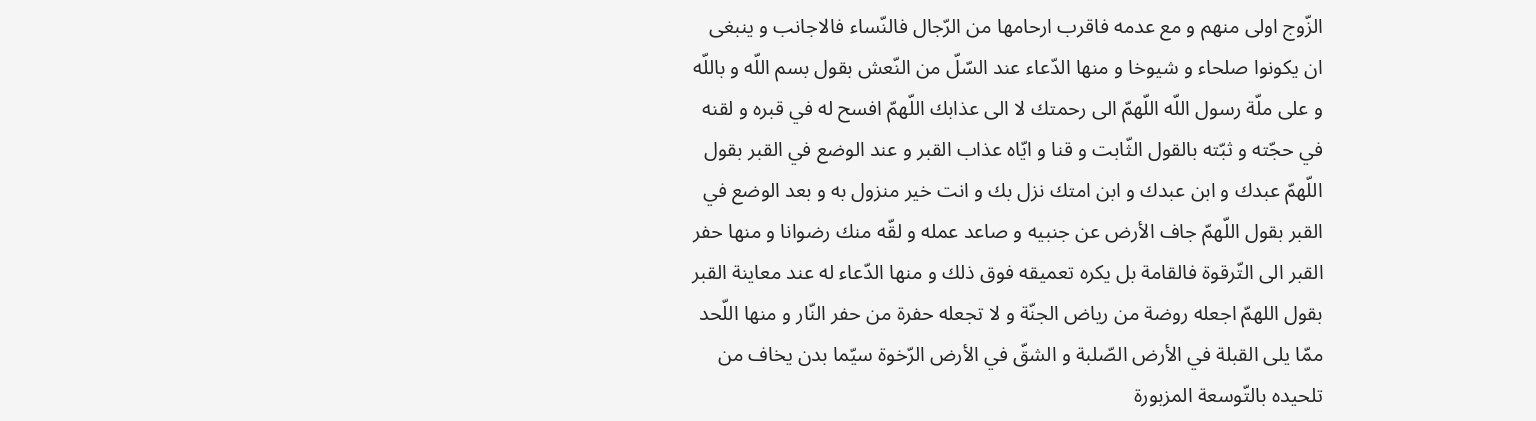الزّوج اولى منهم و مع عدمه فاقرب ارحامها من الرّجال فالنّساء فالاجانب و ينبغى ان يكونوا صلحاء و شيوخا و منها الدّعاء عند السّلّ من النّعش بقول بسم اللّه و باللّه و على ملّة رسول اللّه اللّهمّ الى رحمتك لا الى عذابك اللّهمّ افسح له في قبره و لقنه في حجّته و ثبّته بالقول الثّابت و قنا و ايّاه عذاب القبر و عند الوضع في القبر بقول اللّهمّ عبدك و ابن عبدك و ابن امتك نزل بك و انت خير منزول به و بعد الوضع في القبر بقول اللّهمّ جاف الأرض عن جنبيه و صاعد عمله و لقّه منك رضوانا و منها حفر القبر الى التّرقوة فالقامة بل يكره تعميقه فوق ذلك و منها الدّعاء له عند معاينة القبر بقول اللهمّ اجعله روضة من رياض الجنّة و لا تجعله حفرة من حفر النّار و منها اللّحد ممّا يلى القبلة في الأرض الصّلبة و الشقّ في الأرض الرّخوة سيّما بدن يخاف من تلحيده بالتّوسعة المزبورة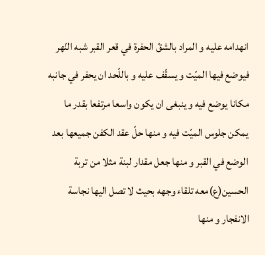انهدامه عليه و المراد بالشقّ الحفرة في قعر القبر شبه النّهر فيوضع فيها الميّت و يسقّف عليه و باللّحد ان يحفر في جانبه مكانا يوضع فيه و ينبغى ان يكون واسعا مرتفعا بقدر ما يمكن جلوس الميّت فيه و منها حلّ عقد الكفن جميعها بعد الوضع في القبر و منها جعل مقدار لبنة مثلا من تربة الحسين(ع)معه تلقاء وجهه بحيث لا تصل اليها نجاسة الانفجار و منها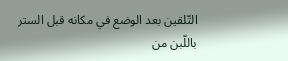التّلقين بعد الوضع في مكانه قبل الستر باللّبن من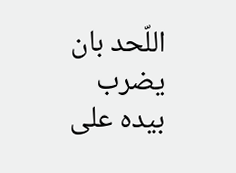اللّحد بان يضرب بيده على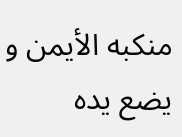منكبه الأيمن و يضع يده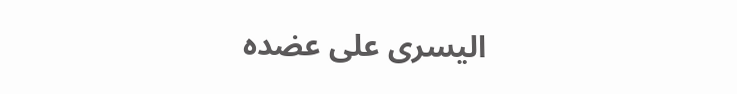اليسرى على عضده